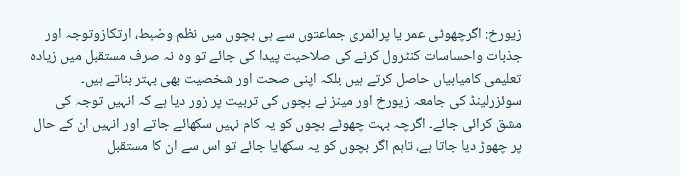زیورخ: اگرچھوٹی عمر یا پرائمری جماعتوں سے ہی بچوں میں نظم وضبط، ارتکازوتوجہ اور جذبات واحساسات کنٹرول کرنے کی صلاحیت پیدا کی جائے تو وہ نہ صرف مستقبل میں زیادہ تعلیمی کامیابیاں حاصل کرتے ہیں بلکہ اپنی صحت اور شخصیت بھی بہتر بناتے ہیں۔
سوئزرلینڈ کی جامعہ زیورخ اور مینز نے بچوں کی تربیت پر زور دیا ہے کہ انہیں توجہ کی مشق کرائی جائے۔ اگرچہ بہت چھوٹے بچوں کو یہ کام نہیں سکھائے جاتے اور انہیں ان کے حال پر چھوڑ دیا جاتا ہے، تاہم اگر بچوں کو یہ سکھایا جائے تو اس سے ان کا مستقبل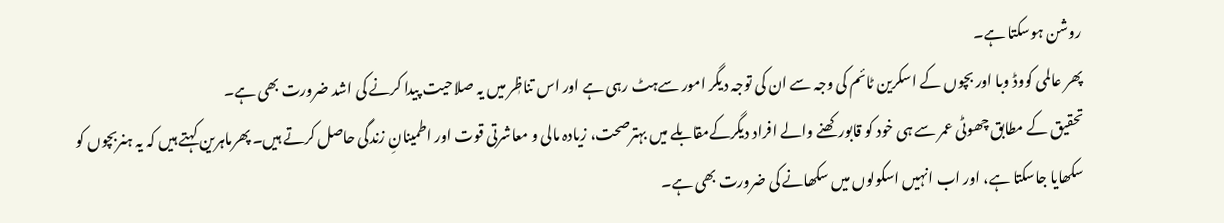روشن ہوسکتا ہے۔
پھر عالمی کووڈ وبا اور بچوں کے اسکرین ٹائم کی وجہ سے ان کی توجہ دیگر امور سےہٹ رہی ہے اور اس تناظٖر میں یہ صلاحیت پیدا کرنے کی اشد ضرورت بھی ہے۔
تحقیق کے مطابق چھوٹی عمر سے ہی خود کو قابورکھنے والے افراد دیگرکےمقابلے میں بہترصحت، زیادہ مالی و معاشرتی قوت اور اطمینانِ زندگی حاصل کرتے ہیں۔ پھرماہرین کہتے ہیں کہ یہ ہنربچوں کو سکھایا جاسکتا ہے، اور اب انہیں اسکولوں میں سکھانے کی ضرورت بھی ہے۔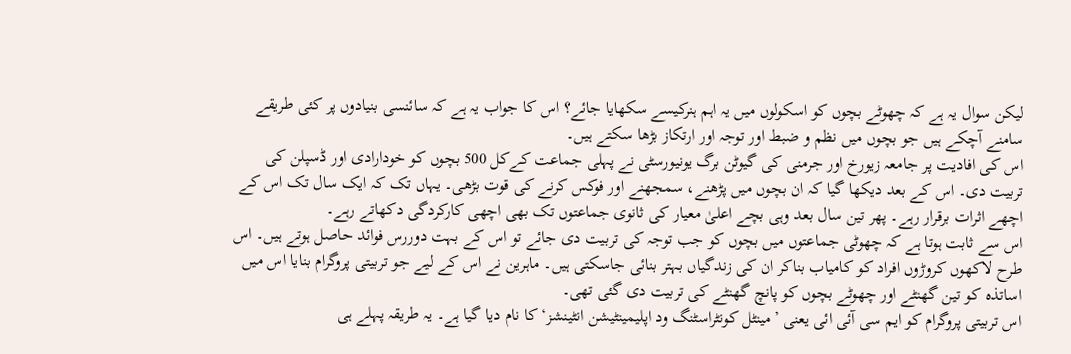لیکن سوال یہ ہے کہ چھوٹے بچوں کو اسکولوں میں یہ اہم ہنرکیسے سکھایا جائے؟ اس کا جواب یہ ہے کہ سائنسی بنیادوں پر کئی طریقے سامنے آچکے ہیں جو بچوں میں نظم و ضبط اور توجہ اور ارتکاز بڑھا سکتے ہیں۔
اس کی افادیت پر جامعہ زیورخ اور جرمنی کی گیوٹن برگ یونیورسٹی نے پہلی جماعت کےکل 500 بچوں کو خودارادی اور ڈسپلن کی تربیت دی۔ اس کے بعد دیکھا گیا کہ ان بچوں میں پڑھنے، سمجھنے اور فوکس کرنے کی قوت بڑھی۔ یہاں تک کہ ایک سال تک اس کے اچھے اثرات برقرار رہے۔ پھر تین سال بعد وہی بچے اعلیٰ معیار کی ثانوی جماعتوں تک بھی اچھی کارکردگی دکھاتے رہے۔
اس سے ثابت ہوتا ہے کہ چھوٹی جماعتوں میں بچوں کو جب توجہ کی تربیت دی جائے تو اس کے بہت دوررس فوائد حاصل ہوتے ہیں۔ اس طرح لاکھوں کروڑوں افراد کو کامیاب بناکر ان کی زندگیاں بہتر بنائی جاسکتی ہیں۔ ماہرین نے اس کے لیے جو تربیتی پروگرام بنایا اس میں اساتذہ کو تین گھنٹے اور چھوٹے بچوں کو پانچ گھنٹے کی تربیت دی گئی تھی۔
اس تربیتی پروگرام کو ایم سی آئی ائی یعنی ’مینٹل کونٹراسٹنگ ود اپلیمینٹیشن انٹینشز‘ کا نام دیا گیا ہے۔ یہ طریقہ پہلے ہی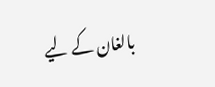بالغان کے لیے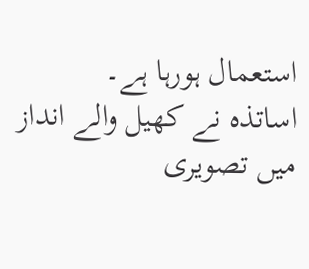استعمال ہورہا ہے۔
اساتذہ نے کھیل والے انداز میں تصویری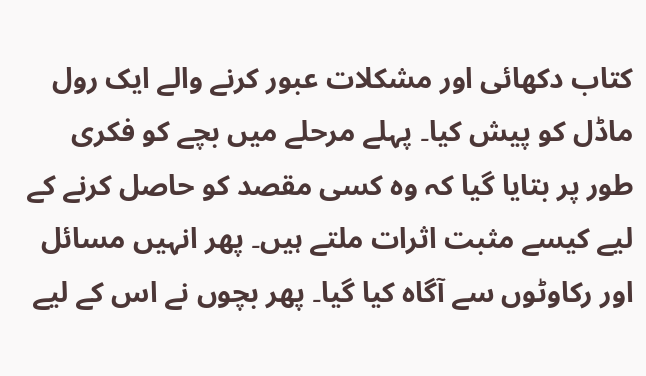کتاب دکھائی اور مشکلات عبور کرنے والے ایک رول ماڈل کو پیش کیا۔ پہلے مرحلے میں بچے کو فکری طور پر بتایا گیا کہ وہ کسی مقصد کو حاصل کرنے کے لیے کیسے مثبت اثرات ملتے ہیں۔ پھر انہیں مسائل اور رکاوٹوں سے آگاہ کیا گیا۔ پھر بچوں نے اس کے لیے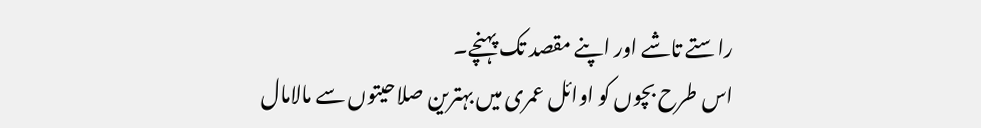راستے تاشے اور اپنے مقصد تک پہنچے۔
اس طرح بچوں کو اوائل عمری میں بہترین صلاحیتوں سے مالامال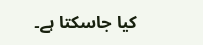کیا جاسکتا ہے۔